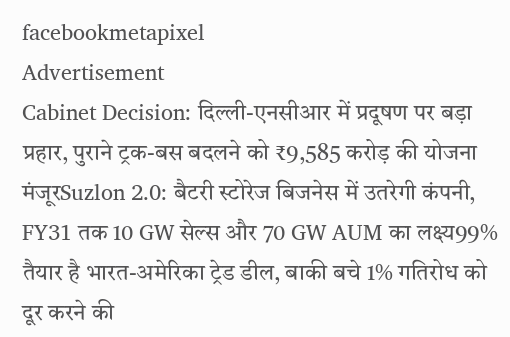facebookmetapixel
Advertisement
Cabinet Decision: दिल्ली-एनसीआर में प्रदूषण पर बड़ा प्रहार, पुराने ट्रक-बस बदलने को ₹9,585 करोड़ की योजना मंजूरSuzlon 2.0: बैटरी स्टोरेज बिजनेस में उतरेगी कंपनी, FY31 तक 10 GW सेल्स और 70 GW AUM का लक्ष्य99% तैयार है भारत-अमेरिका ट्रेड डील, बाकी बचे 1% गतिरोध को दूर करने की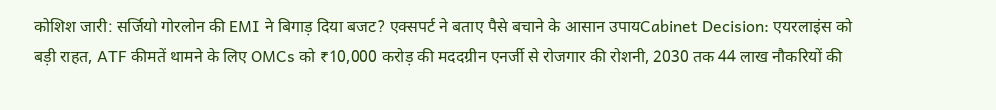कोशिश जारी: सर्जियो गोरलोन की EMI ने बिगाड़ दिया बजट? एक्सपर्ट ने बताए पैसे बचाने के आसान उपायCabinet Decision: एयरलाइंस को बड़ी राहत, ATF कीमतें थामने के लिए OMCs को ₹10,000 करोड़ की मददग्रीन एनर्जी से रोजगार की रोशनी, 2030 तक 44 लाख नौकरियों की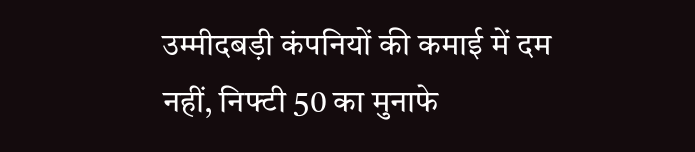उम्मीदबड़ी कंपनियों की कमाई में दम नहीं, निफ्टी 50 का मुनाफे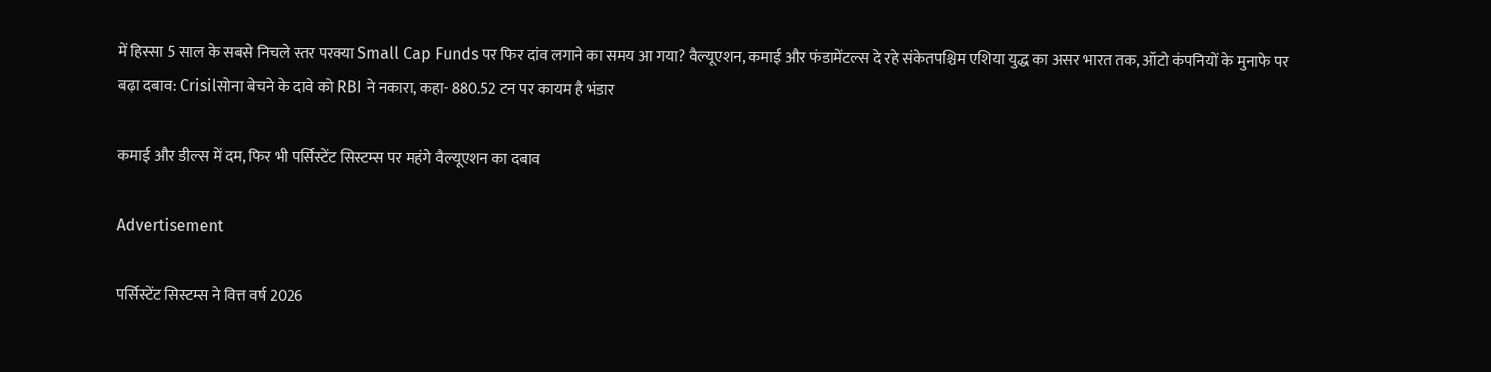में हिस्सा 5 साल के सबसे निचले स्तर परक्या Small Cap Funds पर फिर दांव लगाने का समय आ गया? वैल्यूएशन, कमाई और फंडामेंटल्स दे रहे संकेतपश्चिम एशिया युद्ध का असर भारत तक, ऑटो कंपनियों के मुनाफे पर बढ़ा दबाव: Crisilसोना बेचने के दावे को RBI ने नकारा, कहा- 880.52 टन पर कायम है भंडार

कमाई और डील्स में दम, फिर भी पर्सिस्टेंट सिस्टम्स पर महंगे वैल्यूएशन का दबाव

Advertisement

पर्सिस्टेंट सिस्टम्स ने वित्त वर्ष 2026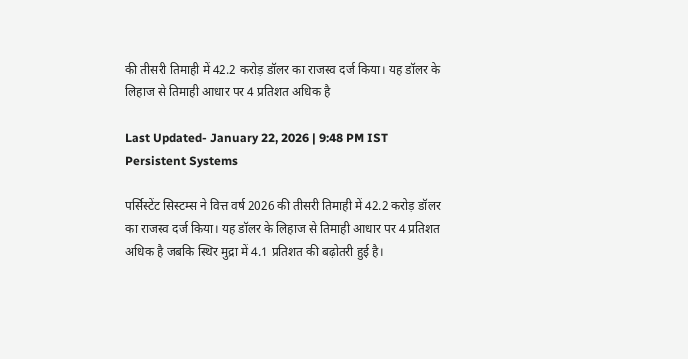की तीसरी तिमाही में 42.2 करोड़ डॉलर का राजस्व दर्ज किया। यह डॉलर के लिहाज से तिमाही आधार पर 4 प्रतिशत अधिक है

Last Updated- January 22, 2026 | 9:48 PM IST
Persistent Systems

पर्सिस्टेंट सिस्टम्स ने वित्त वर्ष 2026 की तीसरी तिमाही में 42.2 करोड़ डॉलर का राजस्व दर्ज किया। यह डॉलर के लिहाज से तिमाही आधार पर 4 प्रतिशत अधिक है जबकि स्थिर मुद्रा में 4.1 प्रतिशत की बढ़ोतरी हुई है।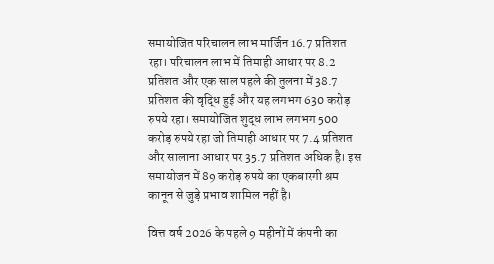समायोजित परिचालन लाभ मार्जिन 16.7 प्रतिशत रहा। परिचालन लाभ में तिमाही आधार पर 8.2 प्रतिशत और एक साल पहले की तुलना में 38.7 प्रतिशत की वृद्धि हुई और यह लगभग 630 करोड़ रुपये रहा। समायोजित शुद्ध लाभ लगभग 500 करोड़ रुपये रहा जो तिमाही आधार पर 7.4 प्रतिशत और सालाना आधार पर 35.7 प्रतिशत अधिक है। इस समायोजन में 89 करोड़ रुपये का एकबारगी श्रम कानून से जुड़े प्रभाव शामिल नहीं है।

वित्त वर्ष 2026 के पहले 9 महीनों में कंपनी का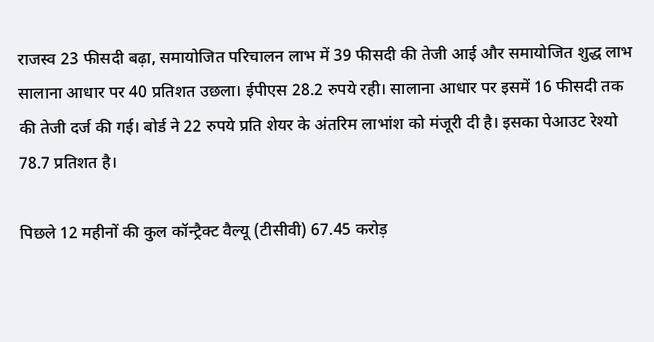राजस्व 23 फीसदी बढ़ा, समायोजित परिचालन लाभ में 39 फीसदी की तेजी आई और समायोजित शुद्ध लाभ सालाना आधार पर 40 प्रतिशत उछला। ईपीएस 28.2 रुपये रही। सालाना आधार पर इसमें 16 फीसदी तक की तेजी दर्ज की गई। बोर्ड ने 22 रुपये प्रति शेयर के अंतरिम लाभांश को मंजूरी दी है। इसका पेआउट रेश्यो 78.7 प्रतिशत है।

पिछले 12 महीनों की कुल कॉन्ट्रैक्ट वैल्यू (टीसीवी) 67.45 करोड़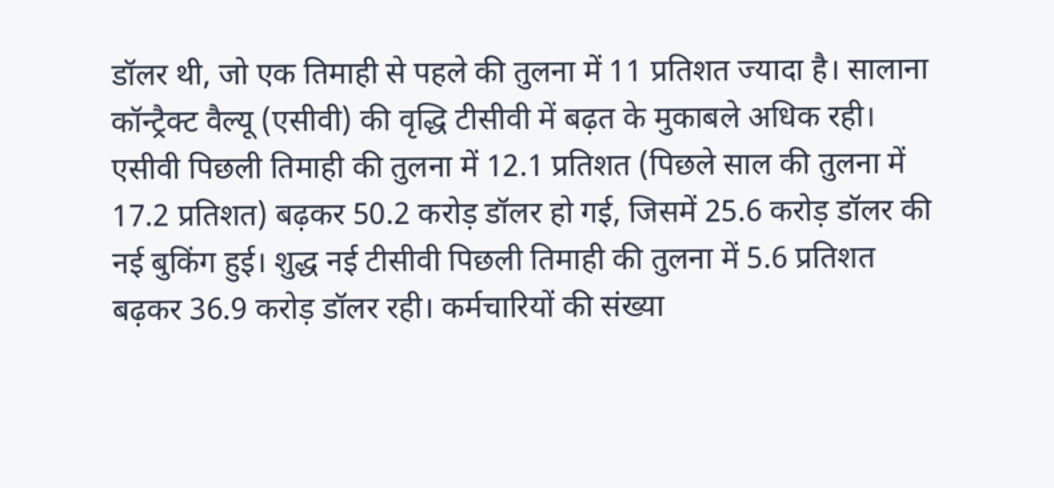डॉलर थी, जो एक तिमाही से पहले की तुलना में 11 प्रतिशत ज्यादा है। सालाना कॉन्ट्रैक्ट वैल्यू (एसीवी) की वृद्धि टीसीवी में बढ़त के मुकाबले अधिक रही। एसीवी पिछली तिमाही की तुलना में 12.1 प्रतिशत (पिछले साल की तुलना में 17.2 प्रतिशत) बढ़कर 50.2 करोड़ डॉलर हो गई, जिसमें 25.6 करोड़ डॉलर की नई बुकिंग हुई। शुद्ध नई टीसीवी पिछली तिमाही की तुलना में 5.6 प्रतिशत बढ़कर 36.9 करोड़ डॉलर रही। कर्मचारियों की संख्या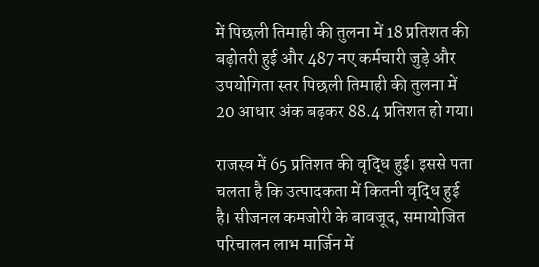में पिछली तिमाही की तुलना में 18 प्रतिशत की बढ़ोतरी हुई और 487 नए कर्मचारी जुड़े और उपयोगिता स्तर पिछली तिमाही की तुलना में 20 आधार अंक बढ़कर 88.4 प्रतिशत हो गया।

राजस्व में 65 प्रतिशत की वृद्धि हुई। इससे पता चलता है कि उत्पादकता में कितनी वृद्धि हुई है। सीजनल कमजोरी के बावजूद, समायोजित परिचालन लाभ मार्जिन में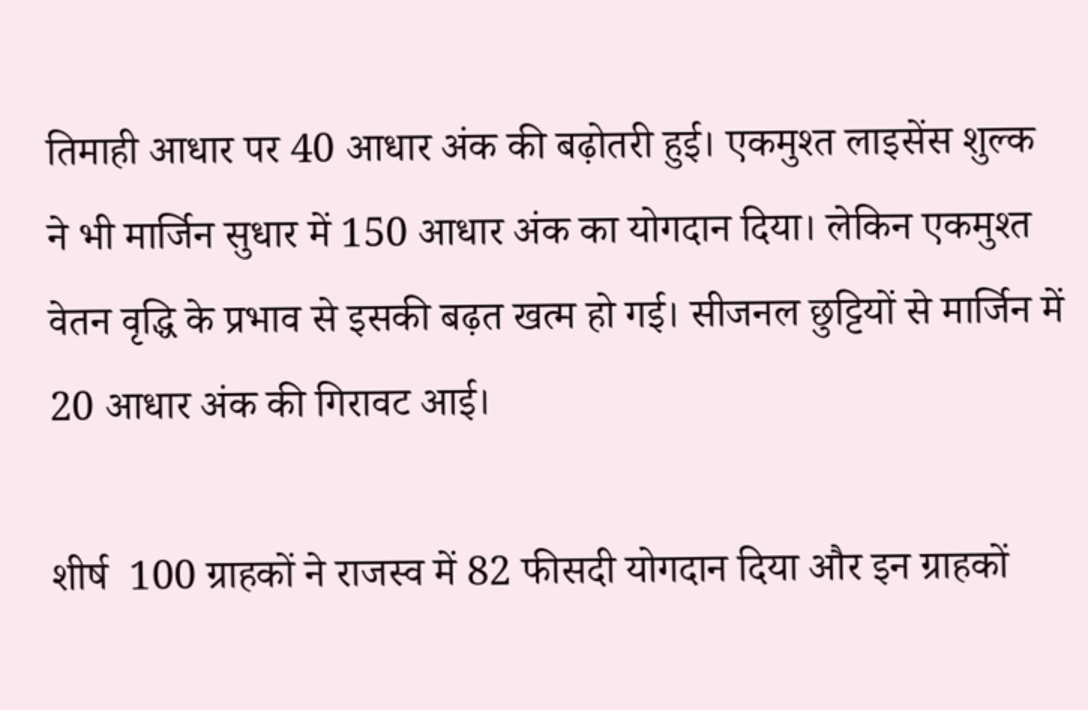तिमाही आधार पर 40 आधार अंक की बढ़ोतरी हुई। एकमुश्त लाइसेंस शुल्क ने भी मार्जिन सुधार में 150 आधार अंक का योगदान दिया। लेकिन एकमुश्त वेतन वृद्धि के प्रभाव से इसकी बढ़त खत्म हो गई। सीजनल छुट्टियों से मार्जिन में 20 आधार अंक की गिरावट आई।

शीर्ष  100 ग्राहकों ने राजस्व में 82 फीसदी योगदान दिया और इन ग्राहकों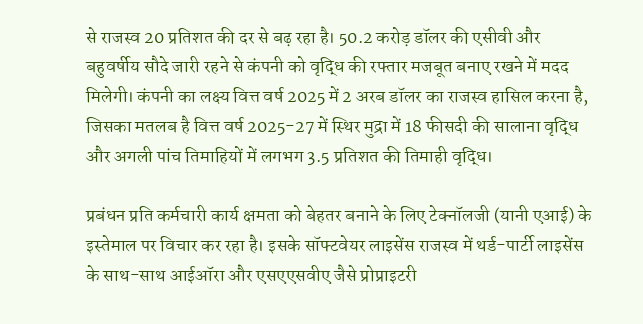से राजस्व 20 प्रतिशत की दर से बढ़ रहा है। 50.2 करोड़ डॉलर की एसीवी और बहुवर्षीय सौदे जारी रहने से कंपनी को वृद्धि की रफ्तार मजबूत बनाए रखने में मदद मिलेगी। कंपनी का लक्ष्य वित्त वर्ष 2025 में 2 अरब डॉलर का राजस्व हासिल करना है, जिसका मतलब है वित्त वर्ष 2025-27 में स्थिर मुद्रा में 18 फीसदी की सालाना वृद्धि और अगली पांच तिमाहियों में लगभग 3.5 प्रतिशत की तिमाही वृद्धि।

प्रबंधन प्रति कर्मचारी कार्य क्षमता को बेहतर बनाने के लिए टेक्नॉलजी (यानी एआई) के इस्तेमाल पर विचार कर रहा है। इसके सॉफ्टवेयर लाइसेंस राजस्व में थर्ड-पार्टी लाइसेंस के साथ-साथ आईऑरा और एसएएसवीए जैसे प्रोप्राइटरी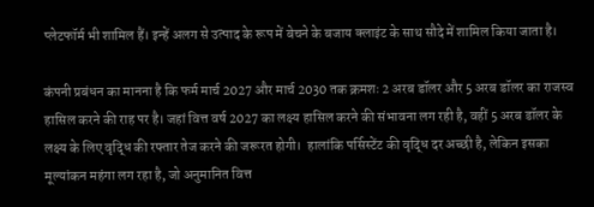प्लेटफॉर्म भी शामिल हैं। इन्हें अलग से उत्पाद के रूप में बेचने के बजाय क्लाइंट के साथ सौदे में शामिल किया जाता है।

कंपनी प्रबंधन का मानना है कि फर्म मार्च 2027 और मार्च 2030 तक क्रमशः 2 अरब डॉलर और 5 अरब डॉलर का राजस्व हासिल करने की राह पर है। जहां वित्त वर्ष 2027 का लक्ष्य हासिल करने की संभावना लग रही है, वहीं 5 अरब डॉलर के लक्ष्य के लिए वृद्धि की रफ्तार तेज करने की जरूरत होगी।  हालांकि पर्सिस्टेंट की वृद्धि दर अच्छी है, लेकिन इसका मूल्यांकन महंगा लग रहा है, जो अनुमानित वित्त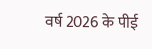वर्ष 2026 के पीई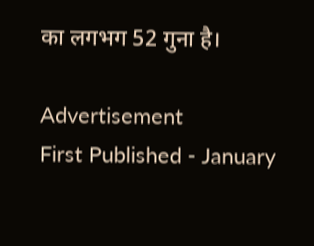का लगभग 52 गुना है।

Advertisement
First Published - January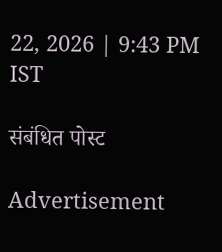22, 2026 | 9:43 PM IST

संबंधित पोस्ट

Advertisement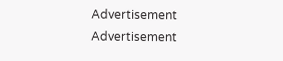Advertisement
Advertisement